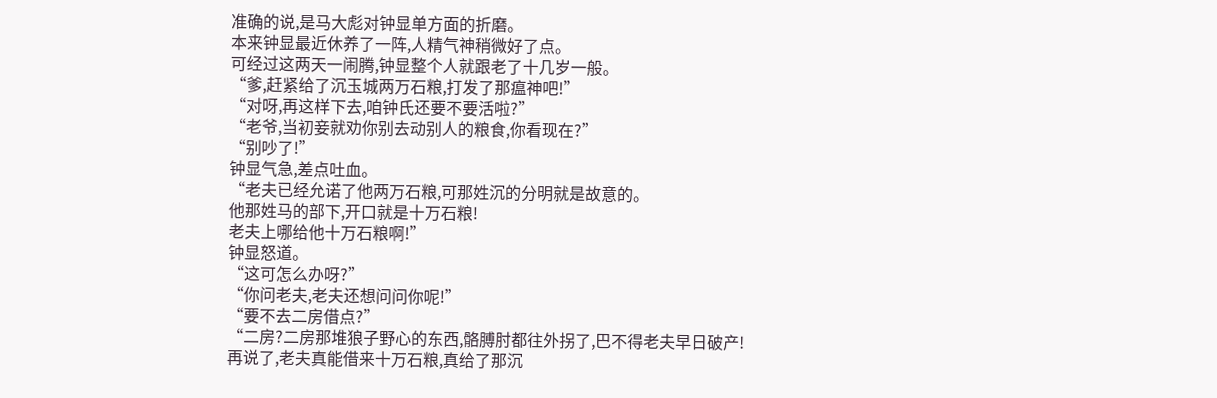准确的说,是马大彪对钟显单方面的折磨。
本来钟显最近休养了一阵,人精气神稍微好了点。
可经过这两天一闹腾,钟显整个人就跟老了十几岁一般。
“爹,赶紧给了沉玉城两万石粮,打发了那瘟神吧!”
“对呀,再这样下去,咱钟氏还要不要活啦?”
“老爷,当初妾就劝你别去动别人的粮食,你看现在?”
“别吵了!”
钟显气急,差点吐血。
“老夫已经允诺了他两万石粮,可那姓沉的分明就是故意的。
他那姓马的部下,开口就是十万石粮!
老夫上哪给他十万石粮啊!”
钟显怒道。
“这可怎么办呀?”
“你问老夫,老夫还想问问你呢!”
“要不去二房借点?”
“二房?二房那堆狼子野心的东西,骼膊肘都往外拐了,巴不得老夫早日破产!
再说了,老夫真能借来十万石粮,真给了那沉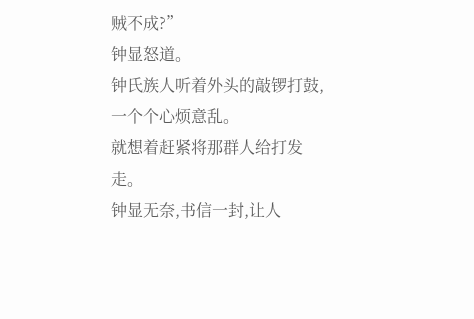贼不成?”
钟显怒道。
钟氏族人听着外头的敲锣打鼓,一个个心烦意乱。
就想着赶紧将那群人给打发走。
钟显无奈,书信一封,让人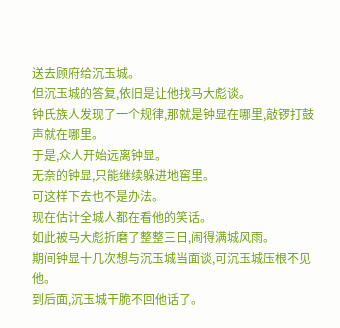送去顾府给沉玉城。
但沉玉城的答复,依旧是让他找马大彪谈。
钟氏族人发现了一个规律,那就是钟显在哪里,敲锣打鼓声就在哪里。
于是,众人开始远离钟显。
无奈的钟显,只能继续躲进地窖里。
可这样下去也不是办法。
现在估计全城人都在看他的笑话。
如此被马大彪折磨了整整三日,闹得满城风雨。
期间钟显十几次想与沉玉城当面谈,可沉玉城压根不见他。
到后面,沉玉城干脆不回他话了。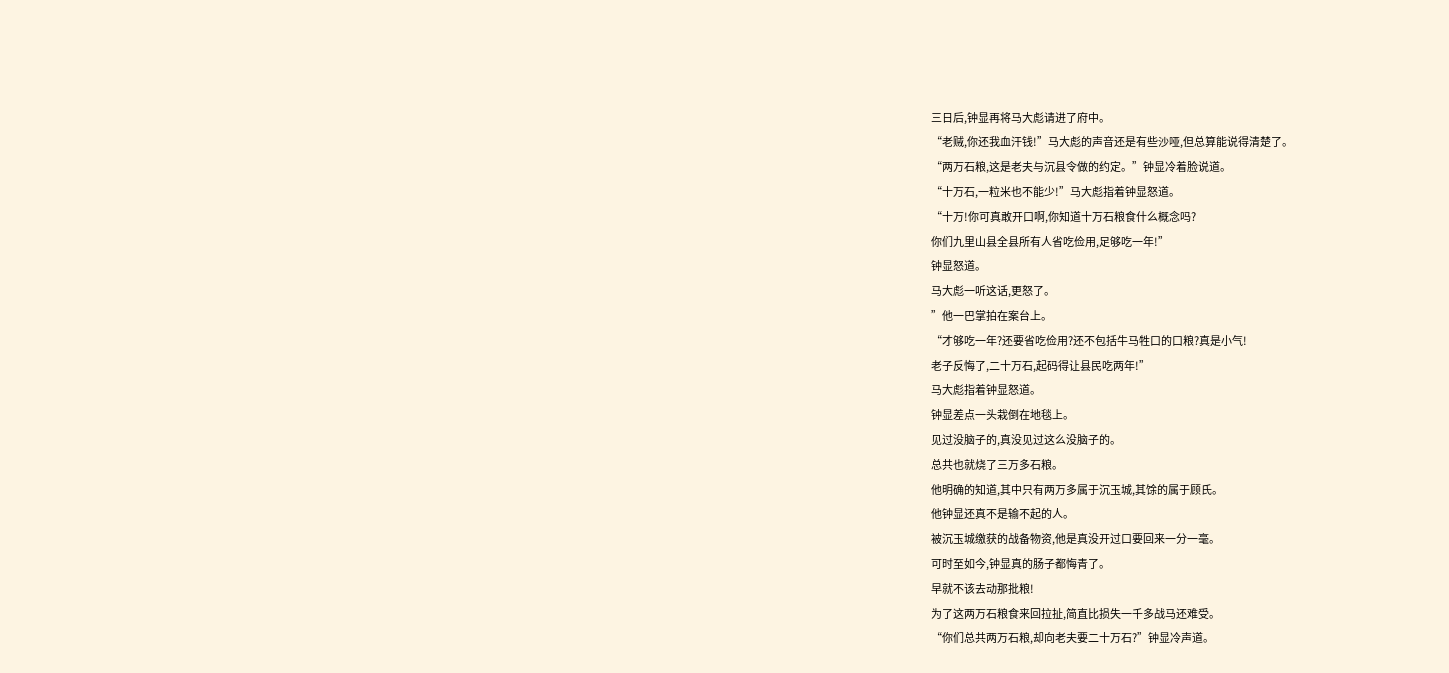三日后,钟显再将马大彪请进了府中。
“老贼,你还我血汗钱!”马大彪的声音还是有些沙哑,但总算能说得清楚了。
“两万石粮,这是老夫与沉县令做的约定。”钟显冷着脸说道。
“十万石,一粒米也不能少!”马大彪指着钟显怒道。
“十万!你可真敢开口啊,你知道十万石粮食什么概念吗?
你们九里山县全县所有人省吃俭用,足够吃一年!”
钟显怒道。
马大彪一听这话,更怒了。
”他一巴掌拍在案台上。
“才够吃一年?还要省吃俭用?还不包括牛马牲口的口粮?真是小气!
老子反悔了,二十万石,起码得让县民吃两年!”
马大彪指着钟显怒道。
钟显差点一头栽倒在地毯上。
见过没脑子的,真没见过这么没脑子的。
总共也就烧了三万多石粮。
他明确的知道,其中只有两万多属于沉玉城,其馀的属于顾氏。
他钟显还真不是输不起的人。
被沉玉城缴获的战备物资,他是真没开过口要回来一分一毫。
可时至如今,钟显真的肠子都悔青了。
早就不该去动那批粮!
为了这两万石粮食来回拉扯,简直比损失一千多战马还难受。
“你们总共两万石粮,却向老夫要二十万石?”钟显冷声道。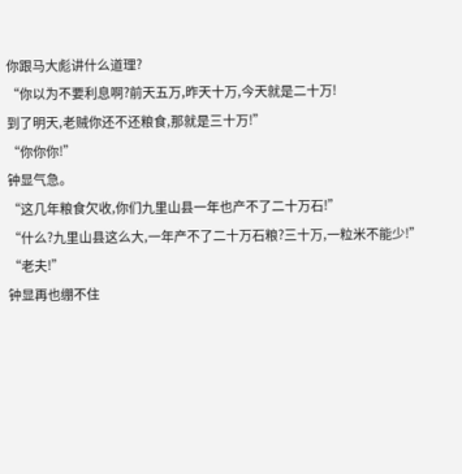你跟马大彪讲什么道理?
“你以为不要利息啊?前天五万,昨天十万,今天就是二十万!
到了明天,老贼你还不还粮食,那就是三十万!”
“你你你!”
钟显气急。
“这几年粮食欠收,你们九里山县一年也产不了二十万石!”
“什么?九里山县这么大,一年产不了二十万石粮?三十万,一粒米不能少!”
“老夫!”
钟显再也绷不住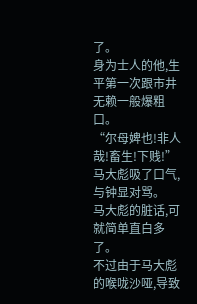了。
身为士人的他,生平第一次跟市井无赖一般爆粗口。
“尔母婢也!非人哉!畜生!下贱!”
马大彪吸了口气,与钟显对骂。
马大彪的脏话,可就简单直白多了。
不过由于马大彪的喉咙沙哑,导致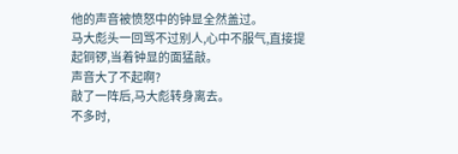他的声音被愤怒中的钟显全然盖过。
马大彪头一回骂不过别人,心中不服气,直接提起铜锣,当着钟显的面猛敲。
声音大了不起啊?
敲了一阵后,马大彪转身离去。
不多时,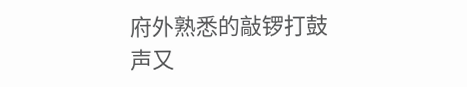府外熟悉的敲锣打鼓声又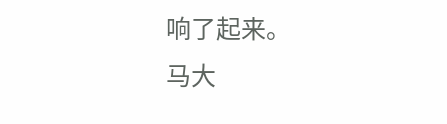响了起来。
马大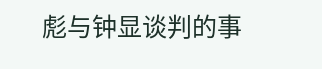彪与钟显谈判的事